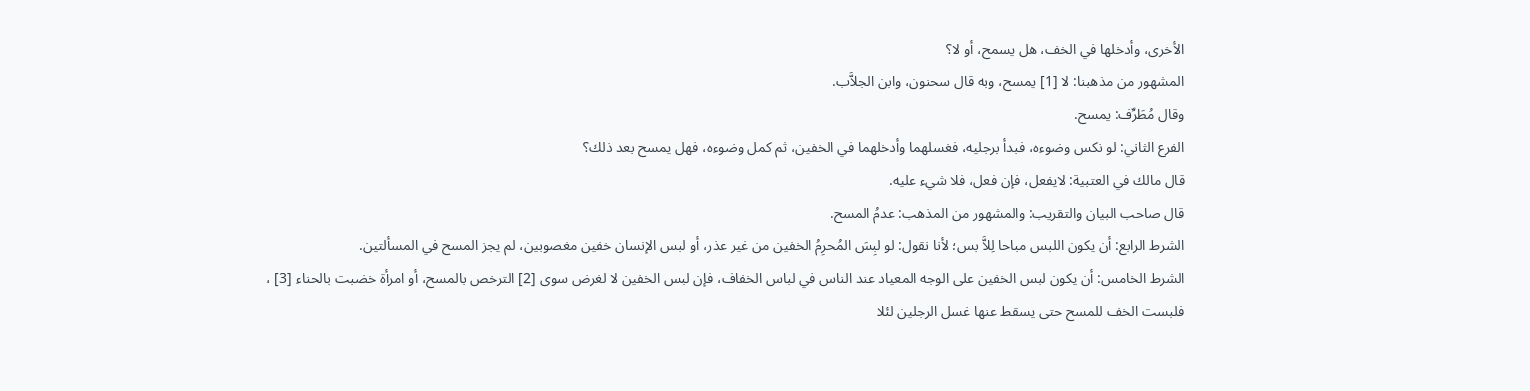الأخرى، وأدخلها في الخف، هل يسمح، أو لا؟
المشهور من مذهبنا: لا [1] يمسح، وبه قال سحنون، وابن الجلاَّب.
وقال مُطَرِّف: يمسح.
الفرع الثاني: لو نكس وضوءه، فبدأ برجليه، فغسلهما وأدخلهما في الخفين، ثم كمل وضوءه، فهل يمسح بعد ذلك؟
قال مالك في العتبية: لايفعل، فإن فعل، فلا شيء عليه.
قال صاحب البيان والتقريب: والمشهور من المذهب: عدمُ المسح.
الشرط الرابع: أن يكون اللبس مباحا لِلاَّ بس؛ لأنا نقول: لو لبِسَ المُحرِمُ الخفين من غير عذر، أو لبس الإنسان خفين مغصوبين، لم يجز المسح في المسألتين.
الشرط الخامس: أن يكون لبس الخفين على الوجه المعياد عند الناس في لباس الخفاف، فإن لبس الخفين لا لغرض سوى [2] الترخص بالمسح، أو امرأة خضبت بالحناء [3] ، فلبست الخف للمسح حتى يسقط عنها غسل الرجلين لئلا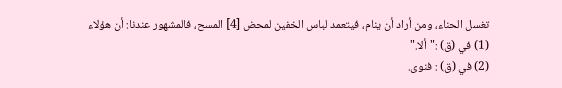تغسل الحناء، ومن أراد أن ينام، فيتعمد لباس الخفين لمحض [4] المسح، فالمشهور عندنا: أن هؤلاء
(1) في (ق) :"ألا."
(2) في (ق) : فنوى.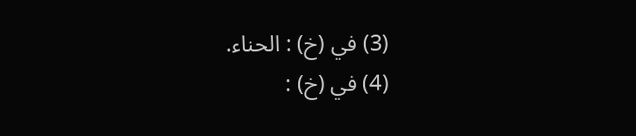(3) في (خ) : الحناء.
(4) في (خ) :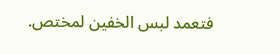فتعمد لبس الخفين لمختص.